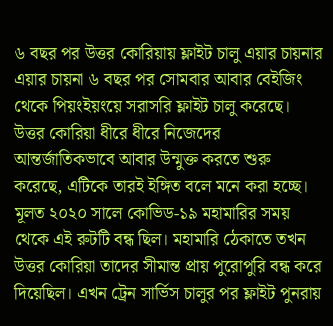৬ বছর পর উত্তর কোরিয়ায় ফ্লাইট চালু এয়ার চায়নার
এয়ার চায়না ৬ বছর পর সোমবার আবার বেইজিং থেকে পিয়ংইয়ংয়ে সরাসরি ফ্লাইট চালু করেছে। উত্তর কোরিয়া ধীরে ধীরে নিজেদের আন্তর্জাতিকভাবে আবার উন্মুক্ত করতে শুরু করেছে, এটিকে তারই ইঙ্গিত বলে মনে করা হচ্ছে।
মূলত ২০২০ সালে কোভিড-১৯ মহামারির সময় থেকে এই রুটটি বন্ধ ছিল। মহামারি ঠেকাতে তখন উত্তর কোরিয়া তাদের সীমান্ত প্রায় পুরোপুরি বন্ধ করে দিয়েছিল। এখন ট্রেন সার্ভিস চালুর পর ফ্লাইট পুনরায়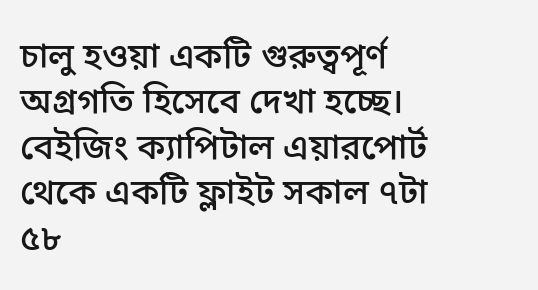চালু হওয়া একটি গুরুত্বপূর্ণ অগ্রগতি হিসেবে দেখা হচ্ছে।
বেইজিং ক্যাপিটাল এয়ারপোর্ট থেকে একটি ফ্লাইট সকাল ৭টা ৫৮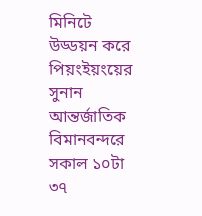মিনিটে উড্ডয়ন করে পিয়ংইয়ংয়ের সুনান আন্তর্জাতিক বিমানবন্দরে সকাল ১০টা ৩৭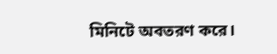মিনিটে অবতরণ করে।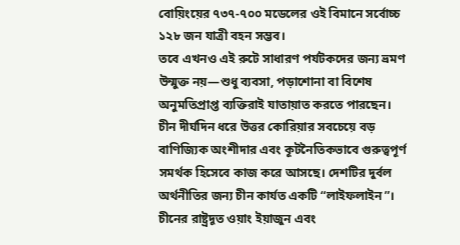বোয়িংয়ের ৭৩৭-৭০০ মডেলের ওই বিমানে সর্বোচ্চ ১২৮ জন যাত্রী বহন সম্ভব।
তবে এখনও এই রুটে সাধারণ পর্যটকদের জন্য ভ্রমণ উন্মুক্ত নয়—শুধু ব্যবসা, পড়াশোনা বা বিশেষ অনুমতিপ্রাপ্ত ব্যক্তিরাই যাতায়াত করতে পারছেন।
চীন দীর্ঘদিন ধরে উত্তর কোরিয়ার সবচেয়ে বড় বাণিজ্যিক অংশীদার এবং কূটনৈতিকভাবে গুরুত্বপূর্ণ সমর্থক হিসেবে কাজ করে আসছে। দেশটির দুর্বল অর্থনীতির জন্য চীন কার্যত একটি “লাইফলাইন”।
চীনের রাষ্ট্রদূত ওয়াং ইয়াজুন এবং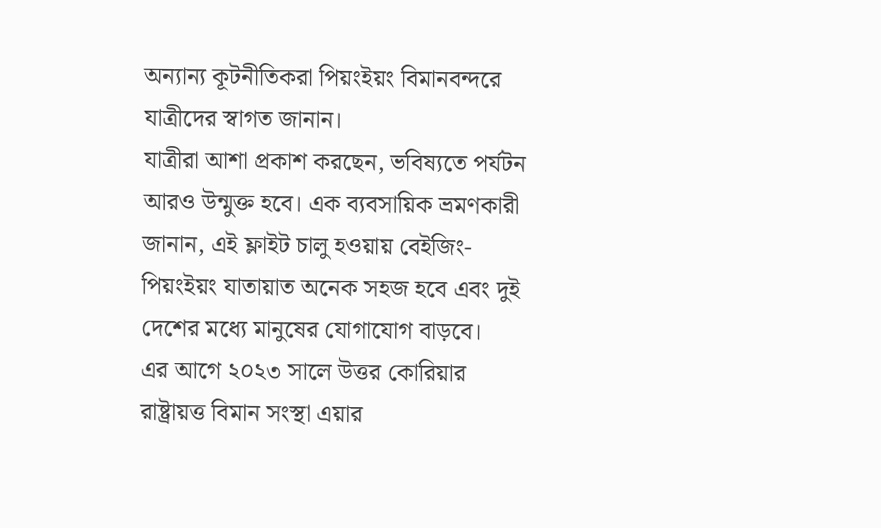অন্যান্য কূটনীতিকরা পিয়ংইয়ং বিমানবন্দরে যাত্রীদের স্বাগত জানান।
যাত্রীরা আশা প্রকাশ করছেন, ভবিষ্যতে পর্যটন আরও উন্মুক্ত হবে। এক ব্যবসায়িক ভ্রমণকারী জানান, এই ফ্লাইট চালু হওয়ায় বেইজিং-পিয়ংইয়ং যাতায়াত অনেক সহজ হবে এবং দুই দেশের মধ্যে মানুষের যোগাযোগ বাড়বে।
এর আগে ২০২৩ সালে উত্তর কোরিয়ার রাষ্ট্রায়ত্ত বিমান সংস্থা এয়ার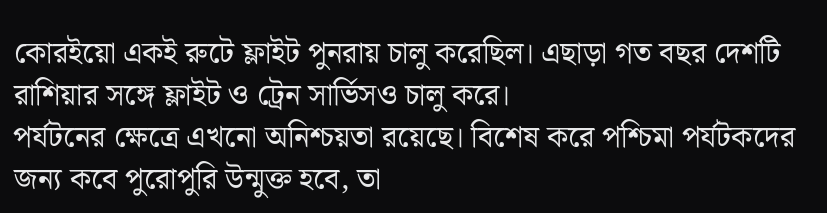কোরইয়ো একই রুটে ফ্লাইট পুনরায় চালু করেছিল। এছাড়া গত বছর দেশটি রাশিয়ার সঙ্গে ফ্লাইট ও ট্রেন সার্ভিসও চালু করে।
পর্যটনের ক্ষেত্রে এখনো অনিশ্চয়তা রয়েছে। বিশেষ করে পশ্চিমা পর্যটকদের জন্য কবে পুরোপুরি উন্মুক্ত হবে, তা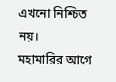এখনো নিশ্চিত নয়।
মহামারির আগে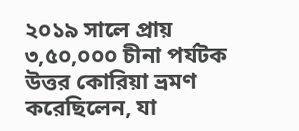২০১৯ সালে প্রায় ৩,৫০,০০০ চীনা পর্যটক উত্তর কোরিয়া ভ্রমণ করেছিলেন, যা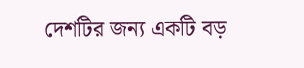দেশটির জন্য একটি বড়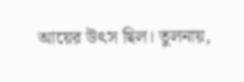আয়ের উৎস ছিল। তুলনায়,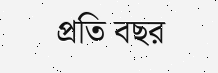প্রতি বছর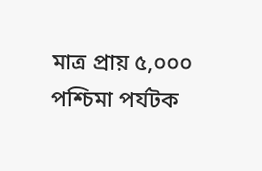মাত্র প্রায় ৫,০০০ পশ্চিমা পর্যটক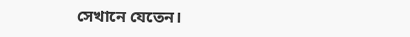সেখানে যেতেন।